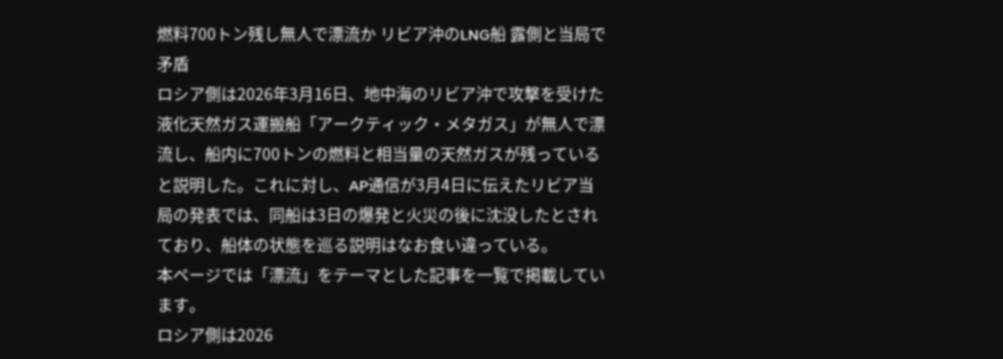燃料700トン残し無人で漂流か リビア沖のLNG船 露側と当局で矛盾
ロシア側は2026年3月16日、地中海のリビア沖で攻撃を受けた液化天然ガス運搬船「アークティック・メタガス」が無人で漂流し、船内に700トンの燃料と相当量の天然ガスが残っていると説明した。これに対し、AP通信が3月4日に伝えたリビア当局の発表では、同船は3日の爆発と火災の後に沈没したとされており、船体の状態を巡る説明はなお食い違っている。
本ページでは「漂流」をテーマとした記事を一覧で掲載しています。
ロシア側は2026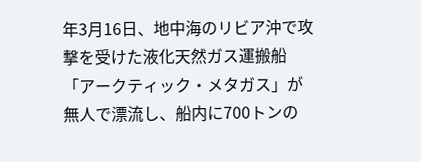年3月16日、地中海のリビア沖で攻撃を受けた液化天然ガス運搬船「アークティック・メタガス」が無人で漂流し、船内に700トンの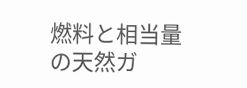燃料と相当量の天然ガ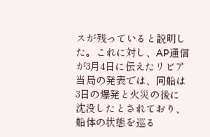スが残っていると説明した。これに対し、AP通信が3月4日に伝えたリビア当局の発表では、同船は3日の爆発と火災の後に沈没したとされており、船体の状態を巡る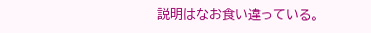説明はなお食い違っている。